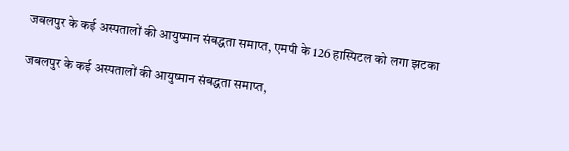जबलपुर के कई अस्पतालों की आयुष्मान संबद्धता समाप्त, एमपी के 126 हास्पिटल को लगा झटका

जबलपुर के कई अस्पतालों की आयुष्मान संबद्धता समाप्त,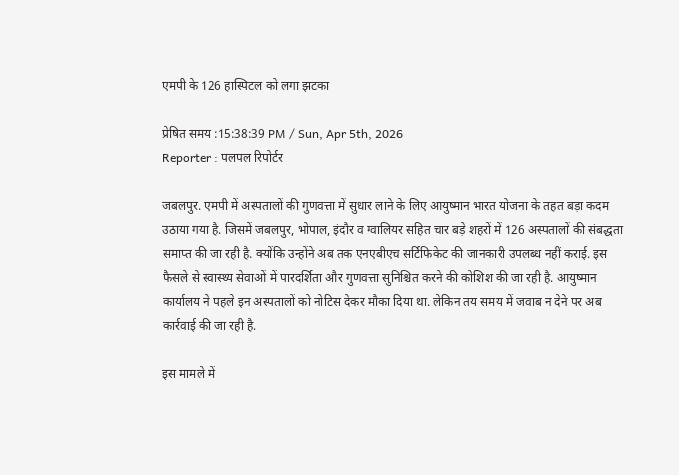एमपी के 126 हास्पिटल को लगा झटका

प्रेषित समय :15:38:39 PM / Sun, Apr 5th, 2026
Reporter : पलपल रिपोर्टर

जबलपुर. एमपी में अस्पतालों की गुणवत्ता में सुधार लाने के लिए आयुष्मान भारत योजना के तहत बड़ा कदम उठाया गया है. जिसमें जबलपुर, भोपाल, इंदौर व ग्वालियर सहित चार बड़े शहरों में 126 अस्पतालों की संबद्धता समाप्त की जा रही है. क्योंकि उन्होंने अब तक एनएबीएच सर्टिफिकेट की जानकारी उपलब्ध नहीं कराई. इस फैसले से स्वास्थ्य सेवाओं में पारदर्शिता और गुणवत्ता सुनिश्चित करने की कोशिश की जा रही है. आयुष्मान कार्यालय ने पहले इन अस्पतालों को नोटिस देकर मौका दिया था. लेकिन तय समय में जवाब न देने पर अब कार्रवाई की जा रही है.

इस मामले में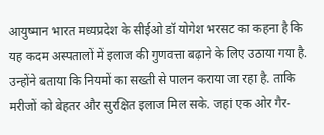आयुष्मान भारत मध्यप्रदेश के सीईओ डॉ योगेश भरसट का कहना है कि यह कदम अस्पतालों में इलाज की गुणवत्ता बढ़ाने के लिए उठाया गया है. उन्होंने बताया कि नियमों का सख्ती से पालन कराया जा रहा है. ताकि मरीजों को बेहतर और सुरक्षित इलाज मिल सके. जहां एक ओर गैर-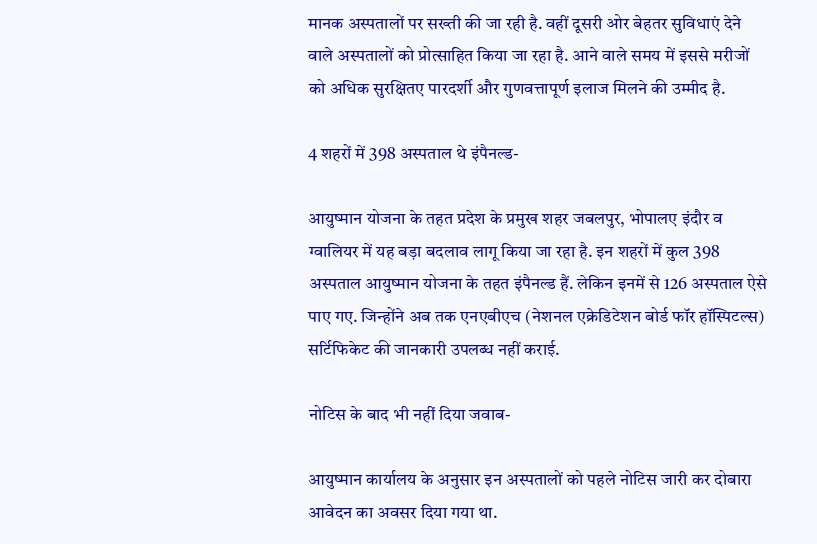मानक अस्पतालों पर सख्ती की जा रही है. वहीं दूसरी ओर बेहतर सुविधाएं देने वाले अस्पतालों को प्रोत्साहित किया जा रहा है. आने वाले समय में इससे मरीजों को अधिक सुरक्षितए पारदर्शी और गुणवत्तापूर्ण इलाज मिलने की उम्मीद है.

4 शहरों में 398 अस्पताल थे इंपैनल्ड-

आयुष्मान योजना के तहत प्रदेश के प्रमुख शहर जबलपुर, भोपालए इंदौर व  ग्वालियर में यह बड़ा बदलाव लागू किया जा रहा है. इन शहरों में कुल 398 अस्पताल आयुष्मान योजना के तहत इंपैनल्ड हैं. लेकिन इनमें से 126 अस्पताल ऐसे पाए गए. जिन्होंने अब तक एनएबीएच (नेशनल एक्रेडिटेशन बोर्ड फॉर हॉस्पिटल्स) सर्टिफिकेट की जानकारी उपलब्ध नहीं कराई.

नोटिस के बाद भी नहीं दिया जवाब-

आयुष्मान कार्यालय के अनुसार इन अस्पतालों को पहले नोटिस जारी कर दोबारा आवेदन का अवसर दिया गया था.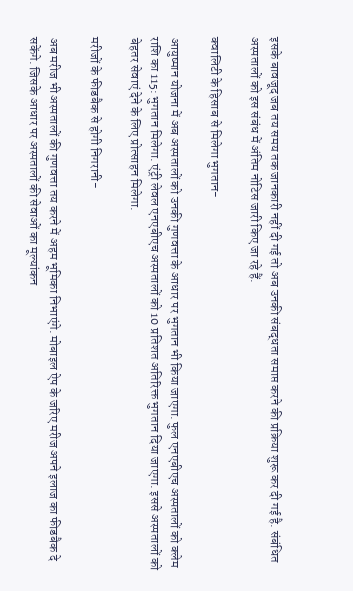इसके बावजूद जब तय समय तक जानकारी नहीं दी गई तो अब उनकी संबद्धता समाप्त करने की प्रक्रिया शुरू कर दी गई है. संबंधित अस्पतालों को इस संबंध में अंतिम नोटिस जारी किए जा रहे हैं.

क्वालिटी के हिसाब से मिलेगा भुगतान-

आयुष्मान योजना में अब अस्पतालों को उनकी गुणवत्ता के आधार पर भुगतान भी किया जाएगा. फुल एनएबीएच अस्पतालों को क्लेम राशि का 115: भुगतान मिलेगा. एंट्री लेवल एनएबीएच अस्पतालों को 10 प्रतिशत अतिरिक्त भुगतान दिया जाएगा. इससे अस्पतालों को बेहतर सेवाएं देने के लिए प्रोत्साहन मिलेगा.

मरीजों के फीडबैक से होगी निगरानी-

अब मरीज भी अस्पतालों की गुणवत्ता तय करने में अहम भूमिका निभाएंगे. मोबाइल ऐप के जरिए मरीज अपने इलाज का फीडबैक दे सकेंगे. जिसके आधार पर अस्पतालों की सेवाओं का मूल्यांकन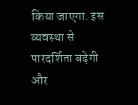किया जाएगा. इस व्यवस्था से पारदर्शिता बढ़ेगी और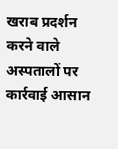खराब प्रदर्शन करने वाले अस्पतालों पर कार्रवाई आसान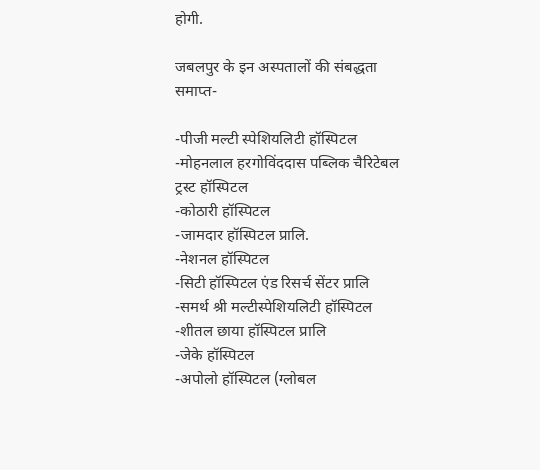होगी.

जबलपुर के इन अस्पतालों की संबद्धता समाप्त-

-पीजी मल्टी स्पेशियलिटी हॉस्पिटल
-मोहनलाल हरगोविंददास पब्लिक चैरिटेबल ट्रस्ट हॉस्पिटल
-कोठारी हॉस्पिटल
-जामदार हॉस्पिटल प्रालि.
-नेशनल हॉस्पिटल
-सिटी हॉस्पिटल एंड रिसर्च सेंटर प्रालि
-समर्थ श्री मल्टीस्पेशियलिटी हॉस्पिटल
-शीतल छाया हॉस्पिटल प्रालि
-जेके हॉस्पिटल
-अपोलो हॉस्पिटल (ग्लोबल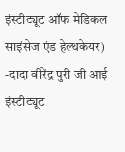इंस्टीट्यूट ऑफ मेडिकल साइंसेज एंड हेल्थकेयर)
-दादा वीरेंद्र पुरी जी आई इंस्टीट्यूट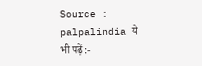Source : palpalindia ये भी पढ़ें :-